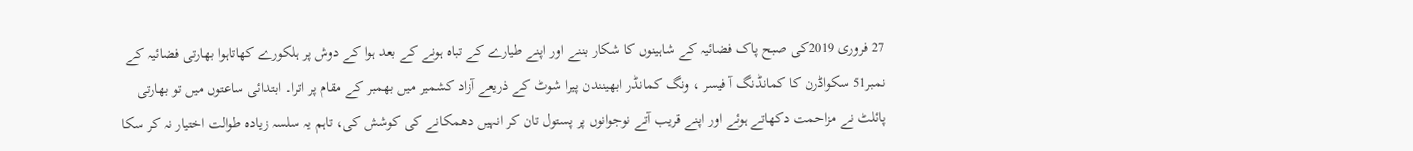27 فروری 2019کی صبح پاک فضائیہ کے شاہینوں کا شکار بننے اور اپنے طیارے کے تباہ ہونے کے بعد ہوا کے دوش پر ہلکورے کھاتاہوا بھارتی فضائیہ کے نمبر51 سکواڈرن کا کمانڈنگ آ فیسر ، ونگ کمانڈر ابھینندن پیرا شوٹ کے ذریعے آزاد کشمیر میں بھمبر کے مقام پر اترا۔ ابتدائی ساعتوں میں تو بھارتی پائلٹ نے مزاحمت دکھاتے ہوئے اور اپنے قریب آتے نوجوانوں پر پستول تان کر انہیں دھمکانے کی کوشش کی، تاہم یہ سلسہ زیادہ طوالت اختیار نہ کر سکا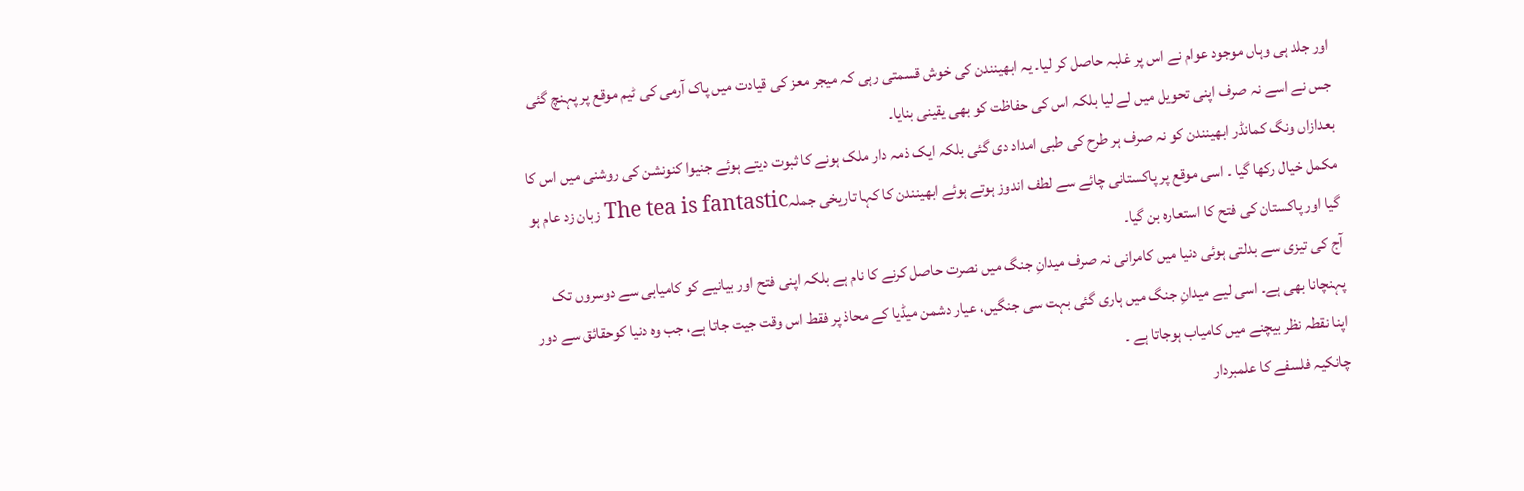اور جلد ہی وہاں موجود عوام نے اس پر غلبہ حاصل کر لیا۔ یہ ابھینندن کی خوش قسمتی رہی کہ میجر معز کی قیادت میں پاک آرمی کی ٹیم موقع پر پہنچ گئی جس نے اسے نہ صرف اپنی تحویل میں لے لیا بلکہ اس کی حفاظت کو بھی یقینی بنایا۔
بعدازاں ونگ کمانڈر ابھینندن کو نہ صرف ہر طرح کی طبی امداد دی گئی بلکہ ایک ذمہ دار ملک ہونے کا ثبوت دیتے ہوئے جنیوا کنونشن کی روشنی میں اس کا مکمل خیال رکھا گیا ۔ اسی موقع پر پاکستانی چائے سے لطف اندوز ہوتے ہوئے ابھینندن کا کہا تاریخی جملہThe tea is fantastic زبان زد عام ہو گیا اور پاکستان کی فتح کا استعارہ بن گیا۔
آج کی تیزی سے بدلتی ہوئی دنیا میں کامرانی نہ صرف میدانِ جنگ میں نصرت حاصل کرنے کا نام ہے بلکہ اپنی فتح اور بیانیے کو کامیابی سے دوسروں تک پہنچانا بھی ہے۔ اسی لیے میدانِ جنگ میں ہاری گئی بہت سی جنگیں، عیار دشمن میڈیا کے محاذ پر فقط اس وقت جیت جاتا ہے، جب وہ دنیا کوحقائق سے دور اپنا نقطہ نظر بیچنے میں کامیاب ہوجاتا ہے ۔
چانکیہ فلسفے کا علمبردار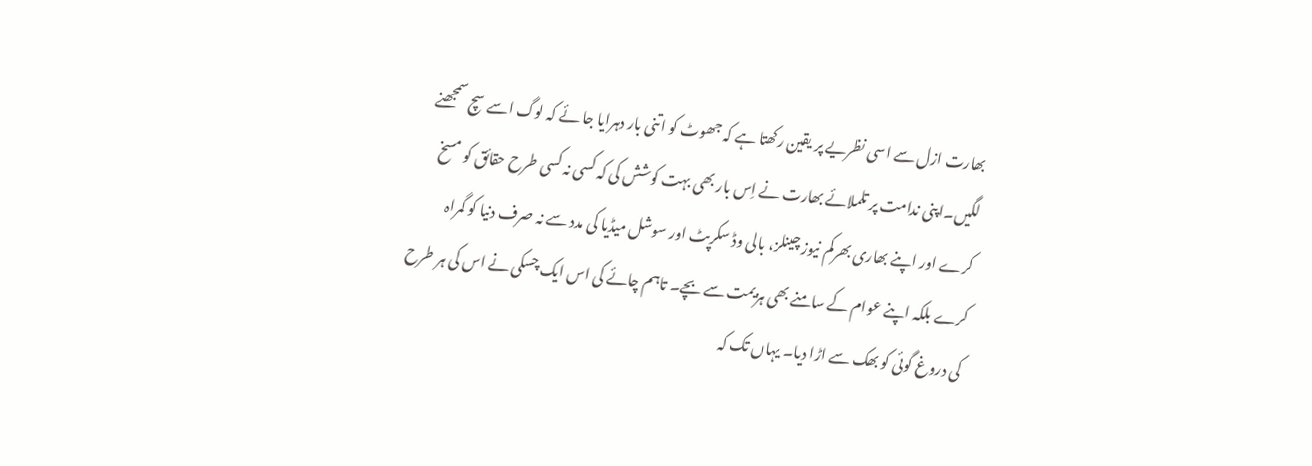بھارت ازل سے اسی نظریے پر یقین رکھتا ہے کہ جھوٹ کو اتنی بار دہرایا جا ئے کہ لوگ اسے سچ سمجھنے لگیں۔اپنی ندامت پر تلملائے بھارت نے اِس بار بھی بہت کوشش کی کہ کسی نہ کسی طرح حقائق کو مسخ کرے اور اپنے بھاری بھرکم نیوز چینلز، بالی وڈ سکرپٹ اور سوشل میڈیا کی مدد سے نہ صرف دنیا کو گمراہ کرے بلکہ اپنے عوام کے سامنے بھی ہزیمت سے بچے۔ تاہم چائے کی اس ایک چسکی نے اس کی ہر طرح کی دروغ گوئی کو بھک سے اڑا دیا۔ یہاں تک کہ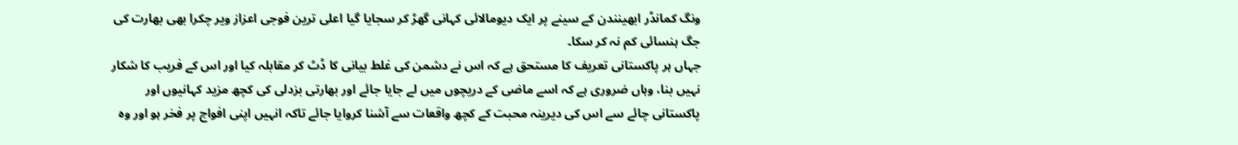ونگ کمانڈر ابھینندن کے سینے پر ایک دیومالائی کہانی گھڑ کر سجایا گیا اعلی ترین فوجی اعزاز ویر چکرا بھی بھارت کی جگ ہنسائی کم نہ کر سکا۔
جہاں ہر پاکستانی تعریف کا مستحق ہے کہ اس نے دشمن کی غلط بیانی کا ڈٹ کر مقابلہ کیا اور اس کے فریب کا شکار نہیں بنا، وہاں ضروری ہے کہ اسے ماضی کے دریچوں میں لے جایا جائے اور بھارتی بزدلی کی کچھ مزید کہانیوں اور پاکستانی چائے سے اس کی دیرینہ محبت کے کچھ واقعات سے آشنا کروایا جائے تاکہ انہیں اپنی افواج پر فخر ہو اور وہ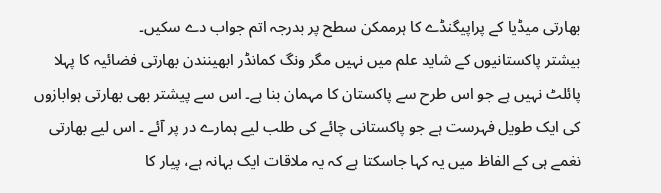بھارتی میڈیا کے پراپیگنڈے کا ہرممکن سطح پر بدرجہ اتم جواب دے سکیں۔
بیشتر پاکستانیوں کے شاید علم میں نہیں مگر ونگ کمانڈر ابھینندن بھارتی فضائیہ کا پہلا پائلٹ نہیں ہے جو اس طرح سے پاکستان کا مہمان بنا ہے۔ اس سے پیشتر بھی بھارتی ہوابازوں کی ایک طویل فہرست ہے جو پاکستانی چائے کی طلب لیے ہمارے در پر آئے ۔ اس لیے بھارتی نغمے ہی کے الفاظ میں یہ کہا جاسکتا ہے کہ یہ ملاقات ایک بہانہ ہے، پیار کا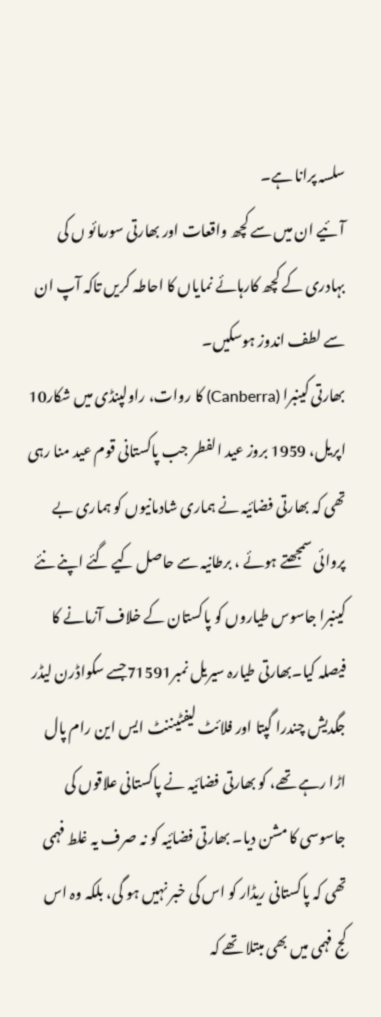سلسہ پرانا ہے۔
آئیے ان میں سے کچھ واقعات اور بھارتی سورمائو ں کی بہادری کے کچھ کارہائے نمایاں کا احاطہ کریں تاکہ آپ ان سے لطف اندوز ہوسکیں۔
بھارتی کینبرا (Canberra) کا روات، راولپنڈی میں شکار10 اپریل، 1959 بروز عید الفطر جب پاکستانی قوم عید منا رہی تھی کہ بھارتی فضائیہ نے ہماری شادمانیوں کو ہماری بے پروائی سمجھتے ہوئے ، برطانیہ سے حاصل کیے گئے اپنے نئے کینبرا جاسوس طیاروں کو پاکستان کے خلاف آزمانے کا فیصلہ کیا۔بھارتی طیارہ سیریل نمبر71591جسے سکواڈرن لیڈر جگدیش چندرا گپتا اور فلائٹ لیفٹیننٹ ایس این رام پال اڑا رہے تھے، کو بھارتی فضائیہ نے پاکستانی علاقوں کی جاسوسی کا مشن دیا۔ بھارتی فضائیہ کو نہ صرف یہ غلط فہمی تھی کہ پاکستانی ریڈار کو اس کی خبر نہیں ہو گی، بلکہ وہ اس کج فہمی میں بھی مبتلا تھے کہ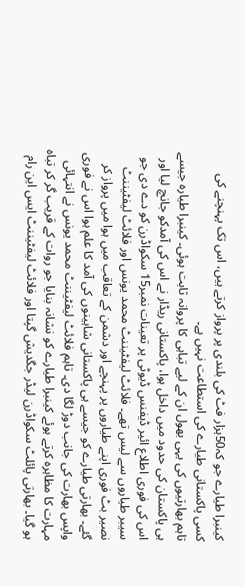کینبرا طیارے جو کہ50ہزار فٹ کی بلندی پر پرواز کرتے ہیں، اس تک پہنچنے کی کسی پاکستانی طیارے کی استطاعت نہیں ہے۔
تاہم بھارتیوں کی یہی بھول ان کے لیے تباہی کا پروانہ ثابت ہوئی۔ کینبرا طیارہ جیسے ہی پاکستان کی حدود میں داخل ہوا، پاکستانی ریڈار نے اس کی آمدکو جانچ لیا اور اس کی فوری اطلاع ائیر ڈیفنس ڈیوٹی پر تعینات نمبر15 سکواڈرن کو دے دی جو سیبر طیاروں سے لیس تھے۔ فلائٹ لیفٹیننٹ محمد یونس اور فلائٹ لیفٹیننٹ نصیر بٹ فوری اپنے طیاروں پر پہنچے اور دشمن کے تعاقب میں ہوا میں پرواز کر گئے۔ بھارتی طیارے کو جیسے ہی پاکستانی شاہینوں کی آمد کا علم ہوا اس نے فوری واپس بھارت کی جانب دوڑ لگا دی۔ تاہم فلائٹ لیفٹیننٹ محمد یونس نے انتہائی مہارت کا مظاہرہ کرتے ہوئے کینبرا طیارے کو نشانہ بنایا جو روات کے قریب گر کر تباہ ہو گیا۔ بھارتی پائلٹ سکواڈرن لیڈر جگدیش گپتا اور فلائٹ لیفٹیننٹ ایس این رام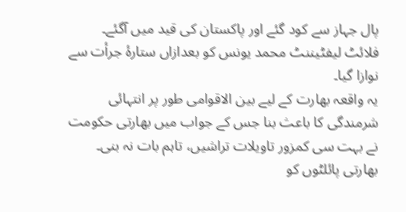پال جہاز سے کود گئے اور پاکستان کی قید میں آگئے۔ فلائٹ لیفٹیننٹ محمد یونس کو بعدازاں ستارۂ جرأت سے نوازا گیا۔
یہ واقعہ بھارت کے لیے بین الاقوامی طور پر انتہائی شرمندگی کا باعث بنا جس کے جواب میں بھارتی حکومت نے بہت سی کمزور تاویلات تراشیں، تاہم بات نہ بنی۔ بھارتی پائلٹوں کو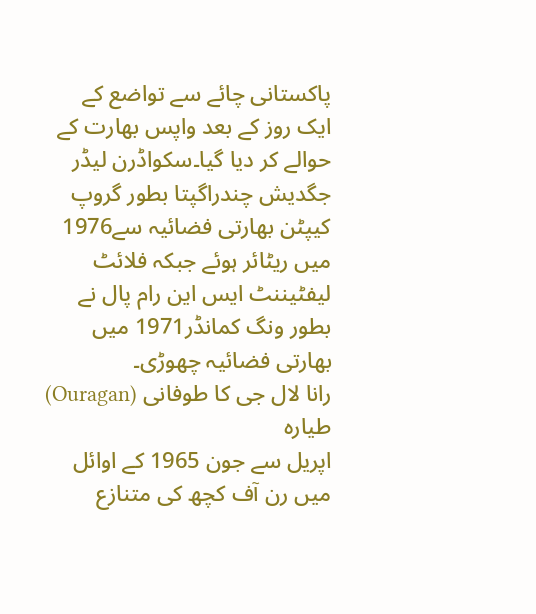پاکستانی چائے سے تواضع کے ایک روز کے بعد واپس بھارت کے حوالے کر دیا گیا۔سکواڈرن لیڈر جگدیش چندراگپتا بطور گروپ کیپٹن بھارتی فضائیہ سے1976 میں ریٹائر ہوئے جبکہ فلائٹ لیفٹیننٹ ایس این رام پال نے بطور ونگ کمانڈر1971 میں بھارتی فضائیہ چھوڑی۔
رانا لال جی کا طوفانی (Ouragan) طیارہ
اپریل سے جون 1965 کے اوائل میں رن آف کچھ کی متنازع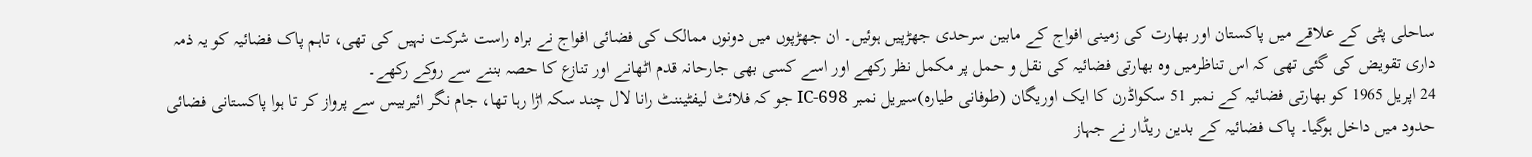ساحلی پٹی کے علاقے میں پاکستان اور بھارت کی زمینی افواج کے مابین سرحدی جھڑپیں ہوئیں۔ ان جھڑپوں میں دونوں ممالک کی فضائی افواج نے براہ راست شرکت نہیں کی تھی، تاہم پاک فضائیہ کو یہ ذمہ داری تقویض کی گئی تھی کہ اس تناظرمیں وہ بھارتی فضائیہ کی نقل و حمل پر مکمل نظر رکھے اور اسے کسی بھی جارحانہ قدم اٹھانے اور تنازع کا حصہ بننے سے روکے رکھے۔
24 اپریل 1965 کو بھارتی فضائیہ کے نمبر 51 سکواڈرن کا ایک اوریگان (طوفانی طیارہ)سیریل نمبر IC-698 جو کہ فلائٹ لیفٹیننٹ رانا لال چند سکہ اڑا رہا تھا، جام نگر ائیربیس سے پرواز کر تا ہوا پاکستانی فضائی حدود میں داخل ہوگیا۔ پاک فضائیہ کے بدین ریڈار نے جہاز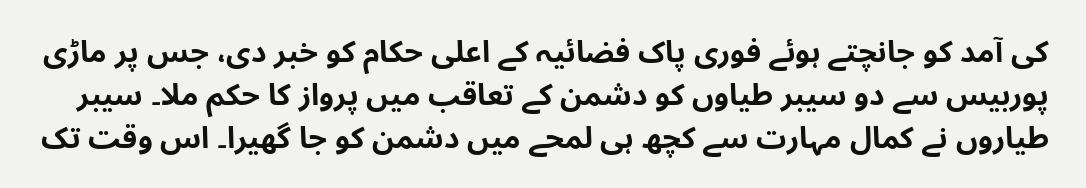کی آمد کو جانچتے ہوئے فوری پاک فضائیہ کے اعلی حکام کو خبر دی، جس پر ماڑی پوربیس سے دو سیبر طیاوں کو دشمن کے تعاقب میں پرواز کا حکم ملا۔ سیبر طیاروں نے کمال مہارت سے کچھ ہی لمحے میں دشمن کو جا گھیرا۔ اس وقت تک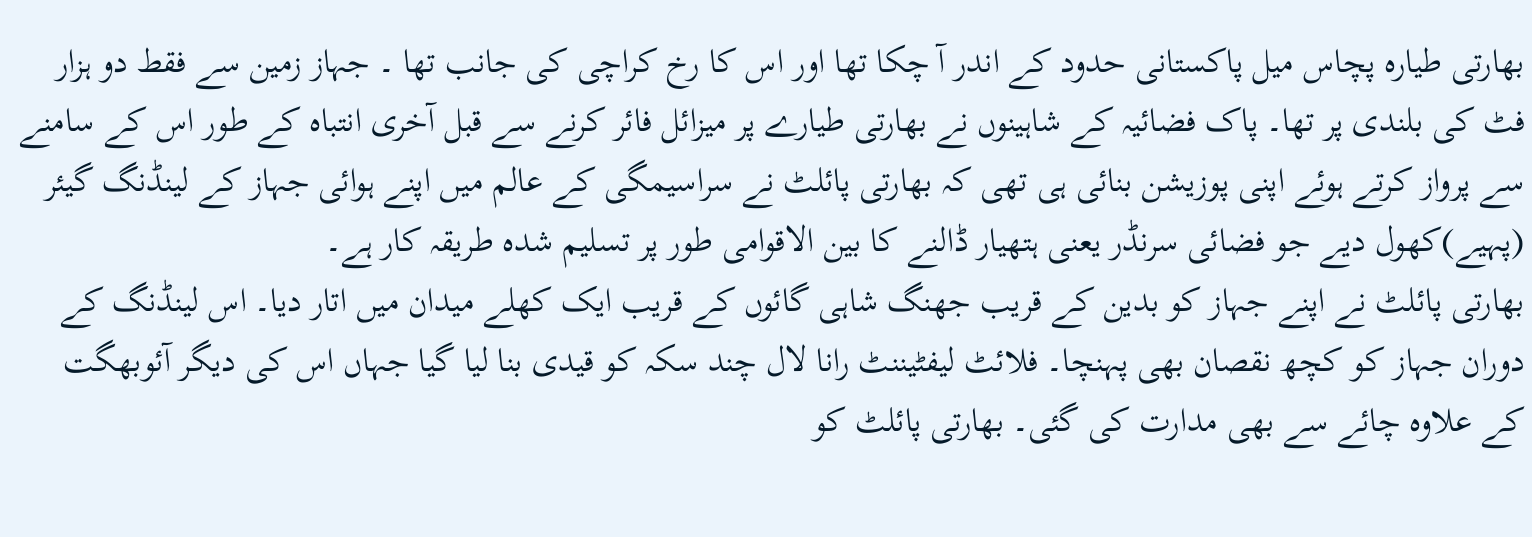بھارتی طیارہ پچاس میل پاکستانی حدود کے اندر آ چکا تھا اور اس کا رخ کراچی کی جانب تھا ۔ جہاز زمین سے فقط دو ہزار فٹ کی بلندی پر تھا۔ پاک فضائیہ کے شاہینوں نے بھارتی طیارے پر میزائل فائر کرنے سے قبل آخری انتباہ کے طور اس کے سامنے سے پرواز کرتے ہوئے اپنی پوزیشن بنائی ہی تھی کہ بھارتی پائلٹ نے سراسیمگی کے عالم میں اپنے ہوائی جہاز کے لینڈنگ گیئر (پہیے)کھول دیے جو فضائی سرنڈر یعنی ہتھیار ڈالنے کا بین الاقوامی طور پر تسلیم شدہ طریقہ کار ہے۔
بھارتی پائلٹ نے اپنے جہاز کو بدین کے قریب جھنگ شاہی گائوں کے قریب ایک کھلے میدان میں اتار دیا۔ اس لینڈنگ کے دوران جہاز کو کچھ نقصان بھی پہنچا۔ فلائٹ لیفٹیننٹ رانا لال چند سکہ کو قیدی بنا لیا گیا جہاں اس کی دیگر آئوبھگت کے علاوہ چائے سے بھی مدارت کی گئی۔ بھارتی پائلٹ کو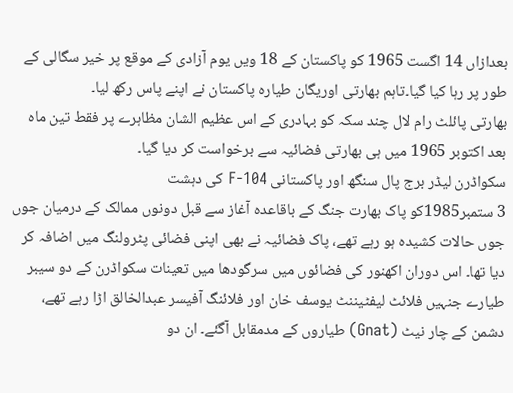بعدازاں 14 اگست 1965 کو پاکستان کے 18 ویں یوم آزادی کے موقع پر خیر سگالی کے طور پر رہا کیا گیا۔تاہم بھارتی اوریگان طیارہ پاکستان نے اپنے پاس رکھ لیا۔
بھارتی پائلٹ رام لال چند سکہ کو بہادری کے اس عظیم الشان مظاہرے پر فقط تین ماہ بعد اکتوبر 1965 میں ہی بھارتی فضائیہ سے برخواست کر دیا گیا۔
سکواڈرن لیڈر برج پال سنگھ اور پاکستانی F-104 کی دہشت
3 ستمبر1985کو پاک بھارت جنگ کے باقاعدہ آغاز سے قبل دونوں ممالک کے درمیان جوں جوں حالات کشیدہ ہو رہے تھے، پاک فضائیہ نے بھی اپنی فضائی پٹرولنگ میں اضافہ کر دیا تھا۔ اس دوران اکھنور کی فضائوں میں سرگودھا میں تعینات سکواڈرن کے دو سیبر طیارے جنہیں فلائٹ لیفٹیننٹ یوسف خان اور فلائنگ آفیسر عبدالخالق اڑا رہے تھے، دشمن کے چار نیٹ (Gnat) طیاروں کے مدمقابل آگئے۔ ان دو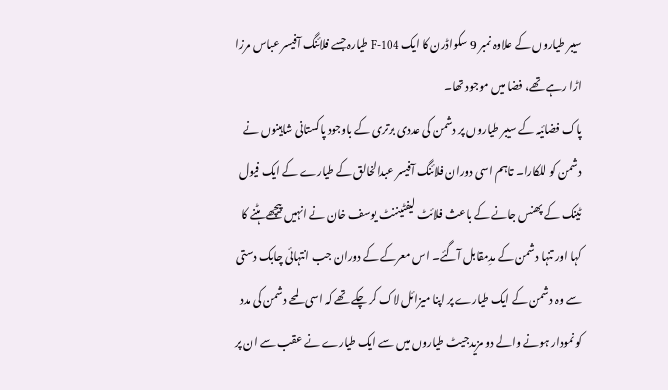سیبر طیاروں کے علاوہ نمبر 9 سکواڈرن کا ایک F-104 طیارہ جسے فلائنگ آفیسر عباس مرزا اڑا رہے تھے، فضا میں موجود تھا۔
پاک فضائیہ کے سیبر طیاروں پر دشمن کی عددی برتری کے باوجود پاکستانی شاہینوں نے دشمن کو للکارا۔ تاہم اسی دوران فلائنگ آفیسر عبدالخالق کے طیارے کے ایک فیول ٹینک کے پھنس جانے کے باعث فلائٹ لیفٹیننٹ یوسف خان نے انہیں پیچھے ہٹنے کا کہا اور تنہا دشمن کے مدِمقابل آگئے۔ اس معرکے کے دوران جب انتہائی چابک دستی سے وہ دشمن کے ایک طیارے پر اپنا میزائل لاک کر چکے تھے کہ اسی لمحے دشمن کی مدد کو نمودار ہونے والے دو مزیدجیٹ طیاروں میں سے ایک طیارے نے عقب سے ان پر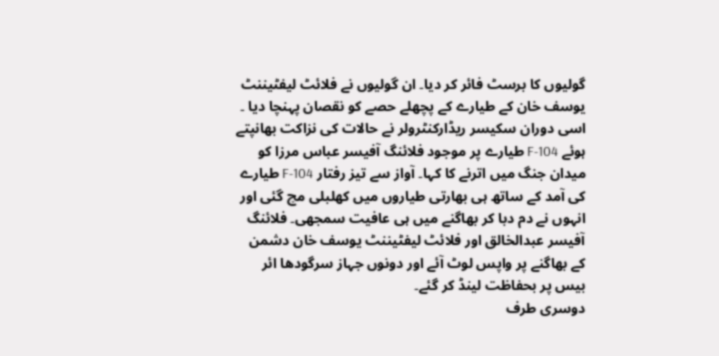گولیوں کا برسٹ فائر کر دیا۔ ان گولیوں نے فلائٹ لیفٹیننٹ یوسف خان کے طیارے کے پچھلے حصے کو نقصان پہنچا دیا ۔
اسی دوران سکیسر ریڈارکنٹرولر نے حالات کی نزاکت بھانپتے ہوئے F-104 طیارے پر موجود فلائنگ آفیسر عباس مرزا کو میدان جنگ میں اترنے کا کہا۔ آواز سے تیز رفتار F-104 طیارے کی آمد کے ساتھ ہی بھارتی طیاروں میں کھلبلی مچ گئی اور انہوں نے دم دبا کر بھاگنے میں ہی عافیت سمجھی۔ فلائنگ آفیسر عبدالخالق اور فلائٹ لیفٹیننٹ یوسف خان دشمن کے بھاگنے پر واپس لوٹ آئے اور دونوں جہاز سرگودھا ائر بیس پر بحفاظت لینڈ کر گئے۔
دوسری طرف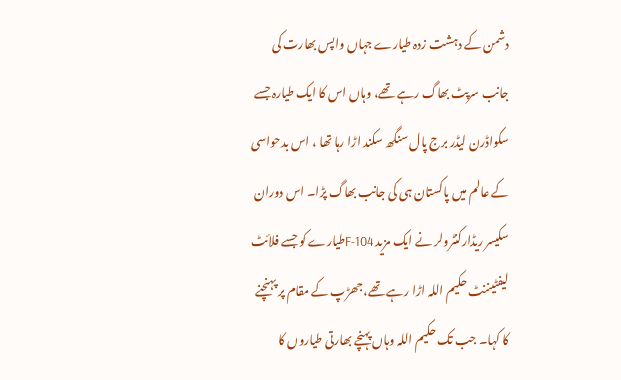دشمن کے دہشت زدہ طیارے جہاں واپس بھارت کی جانب سرپٹ بھاگ رہے تھے، وہاں اس کا ایک طیارہ جسے سکواڈرن لیڈر برج پال سنگھ سکند اڑا رہا تھا ، اس بدحواسی کے عالم میں پاکستان ہی کی جانب بھاگ پڑا۔ اس دوران سکیسر ریڈارکنٹرولر نے ایک مزید F-104طیارے کو جسے فلائٹ لیفٹیننٹ حکیم اللہ اڑا رہے تھے،جھڑپ کے مقام پر پہنچنے کا کہا۔ جب تک حکیم اللہ وہاں پہنچے بھارتی طیاروں کا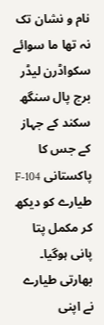نام و نشان تک نہ تھا ما سوائے سکواڈرن لیڈر برج پال سنگھ سکند کے جہاز کے جس کا پاکستانی F-104 طیارے کو دیکھ کر مکمل پتا پانی ہوگیا۔ بھارتی طیارے نے اپنی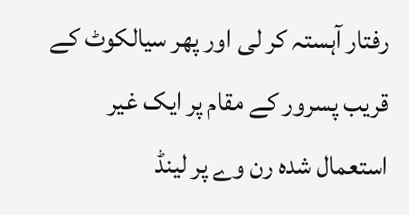رفتار آہستہ کر لی اور پھر سیالکوٹ کے قریب پسرور کے مقام پر ایک غیر استعمال شدہ رن وے پر لینڈ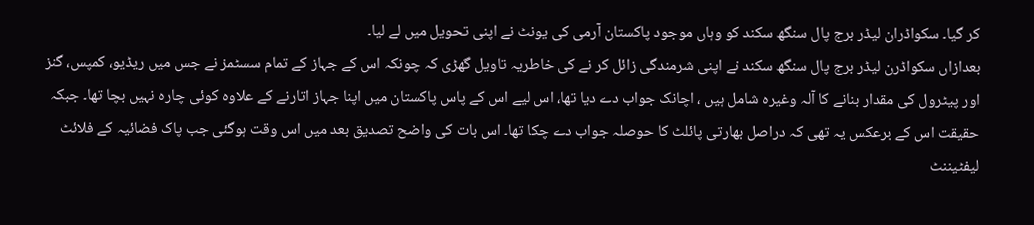کر گیا۔ سکواڈران لیڈر برج پال سنگھ سکند کو وہاں موجود پاکستان آرمی کی یونٹ نے اپنی تحویل میں لے لیا۔
بعدازاں سکواڈرن لیڈر برج پال سنگھ سکند نے اپنی شرمندگی زائل کر نے کی خاطریہ تاویل گھڑی کہ چونکہ اس کے جہاز کے تمام سسٹمز نے جس میں ریڈیو، کمپس، گنز اور پیٹرول کی مقدار بنانے کا آلہ وغیرہ شامل ہیں ، اچانک جواب دے دیا تھا، اس لیے اس کے پاس پاکستان میں اپنا جہاز اتارنے کے علاوہ کوئی چارہ نہیں بچا تھا۔ جبکہ حقیقت اس کے برعکس یہ تھی کہ دراصل بھارتی پائلٹ کا حوصلہ جواب دے چکا تھا۔ اس بات کی واضح تصدیق بعد میں اس وقت ہوگئی جب پاک فضائیہ کے فلائٹ لیفٹیننٹ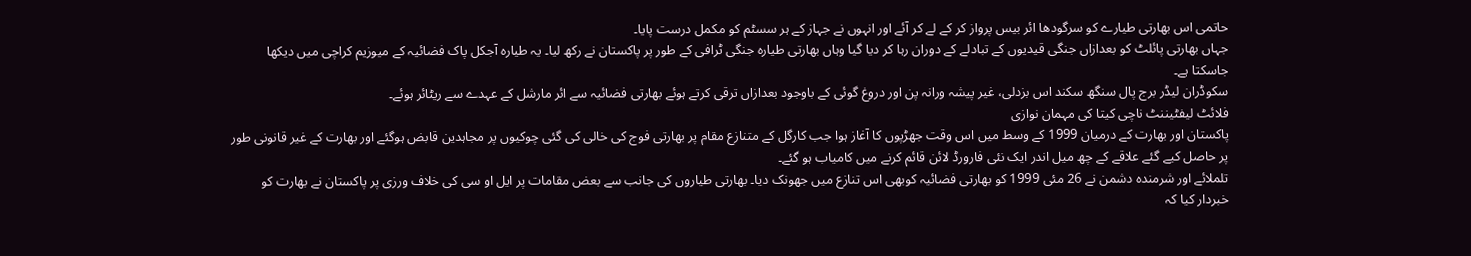حاتمی اس بھارتی طیارے کو سرگودھا ائر بیس پرواز کر کے لے کر آئے اور انہوں نے جہاز کے ہر سسٹم کو مکمل درست پایا۔
جہاں بھارتی پائلٹ کو بعدازاں جنگی قیدیوں کے تبادلے کے دوران رہا کر دیا گیا وہاں بھارتی طیارہ جنگی ٹرافی کے طور پر پاکستان نے رکھ لیا۔ یہ طیارہ آجکل پاک فضائیہ کے میوزیم کراچی میں دیکھا جاسکتا ہے۔
سکوڈران لیڈر برج پال سنگھ سکند اس بزدلی، غیر پیشہ ورانہ پن اور دروغ گوئی کے باوجود بعدازاں ترقی کرتے ہوئے بھارتی فضائیہ سے ائر مارشل کے عہدے سے ریٹائر ہوئے۔
فلائٹ لیفٹیننٹ ناچی کیتا کی مہمان نوازی
پاکستان اور بھارت کے درمیان 1999 کے وسط میں اس وقت جھڑپوں کا آغاز ہوا جب کارگل کے متنازع مقام پر بھارتی فوج کی خالی کی گئی چوکیوں پر مجاہدین قابض ہوگئے اور بھارت کے غیر قانونی طور پر حاصل کیے گئے علاقے کے چھ میل اندر ایک نئی فارورڈ لائن قائم کرنے میں کامیاب ہو گئے۔
تلملائے اور شرمندہ دشمن نے 26 مئی 1999 کو بھارتی فضائیہ کوبھی اس تنازع میں جھونک دیا۔ بھارتی طیاروں کی جانب سے بعض مقامات پر ایل او سی کی خلاف ورزی پر پاکستان نے بھارت کو خبردار کیا کہ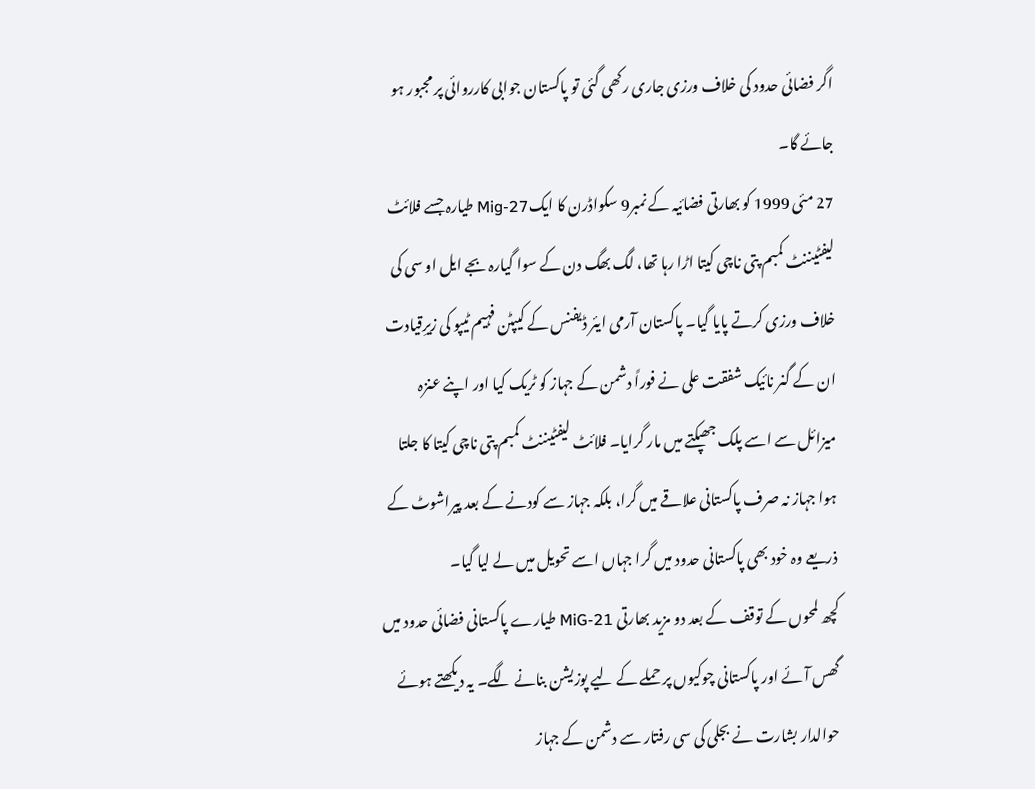اگر فضائی حدود کی خلاف ورزی جاری رکھی گئی تو پاکستان جوابی کارروائی پر مجبور ہو جائے گا۔
27 مئی 1999 کو بھارتی فضائیہ کے نمبر9 سکواڈرن کا ایکMig-27 طیارہ جسے فلائٹ لیفٹیننٹ کمبم پتی ناچی کیتا اڑا رہا تھا، لگ بھگ دن کے سوا گیارہ بجے ایل او سی کی خلاف ورزی کرتے پایا گیا۔ پاکستان آرمی ایئر ڈیفنس کے کیپٹن فہیم ٹیپو کی زیرِقیادت ان کے گنر نائیک شفقت علی نے فوراً دشمن کے جہاز کو ٹریک کیا اور اپنے عنزہ میزائل سے اسے پلک جھپکتے میں مار گرایا۔ فلائٹ لیفٹیننٹ کمبم پتی ناچی کیتا کا جلتا ہوا جہاز نہ صرف پاکستانی علاقے میں گرا، بلکہ جہاز سے کودنے کے بعد پیراشوٹ کے ذریعے وہ خود بھی پاکستانی حدود میں گرا جہاں اسے تحویل میں لے لیا گیا۔
کچھ لمحوں کے توقف کے بعد دو مزید بھارتی MiG-21 طیارے پاکستانی فضائی حدود میں گھس آئے اور پاکستانی چوکیوں پر حملے کے لیے پوزیشن بنانے لگے۔ یہ دیکھتے ہوئے حوالدار بشارت نے بجلی کی سی رفتار سے دشمن کے جہاز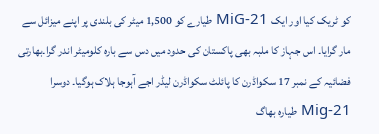کو ٹریک کیا اور ایک MiG-21 طیارے کو 1,500 میٹر کی بلندی پر اپنے میزائل سے مار گرایا۔ اس جہاز کا ملبہ بھی پاکستان کی حدود میں دس سے بارہ کلومیٹر اندر گرا۔بھارتی فضائیہ کے نمبر 17 سکواڈرن کا پائلٹ سکواڈرن لیڈر اجے آہوجا ہلاک ہوگیا۔ دوسرا Mig-21 طیارہ بھاگ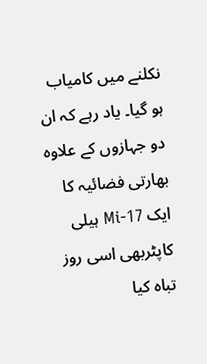نکلنے میں کامیاب ہو گیا۔ یاد رہے کہ ان دو جہازوں کے علاوہ بھارتی فضائیہ کا ایک Mi-17 ہیلی کاپٹربھی اسی روز تباہ کیا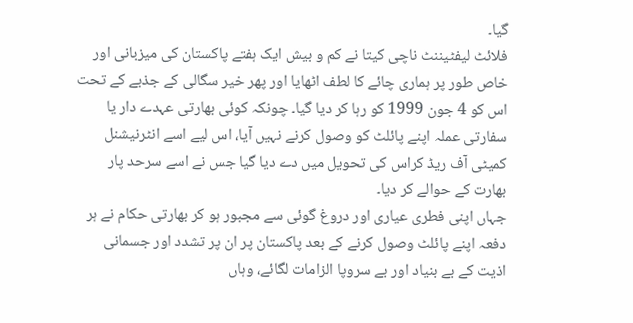گیا۔
فلائٹ لیفٹیننٹ ناچی کیتا نے کم و بیش ایک ہفتے پاکستان کی میزبانی اور خاص طور پر ہماری چائے کا لطف اٹھایا اور پھر خیر سگالی کے جذبے کے تحت اس کو 4 جون 1999 کو رہا کر دیا گیا۔ چونکہ کوئی بھارتی عہدے دار یا سفارتی عملہ اپنے پائلٹ کو وصول کرنے نہیں آیا، اس لیے اسے انٹرنیشنل کمیٹی آف ریڈ کراس کی تحویل میں دے دیا گیا جس نے اسے سرحد پار بھارت کے حوالے کر دیا۔
جہاں اپنی فطری عیاری اور دروغ گوئی سے مجبور ہو کر بھارتی حکام نے ہر دفعہ اپنے پائلٹ وصول کرنے کے بعد پاکستان پر ان پر تشدد اور جسمانی اذیت کے بے بنیاد اور بے سروپا الزامات لگائے، وہاں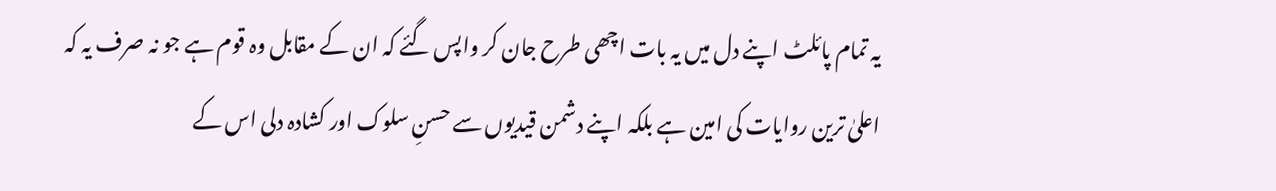یہ تمام پائلٹ اپنے دل میں یہ بات اچھی طرح جان کر واپس گئے کہ ان کے مقابل وہ قوم ہے جو نہ صرف یہ کہ اعلیٰ ترین روایات کی امین ہے بلکہ اپنے دشمن قیدیوں سے حسنِ سلوک اور کشادہ دلی اس کے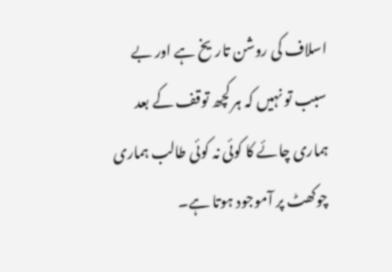اسلاف کی روشن تاریخ ہے اور بے سبب تو نہیں کہ ہر کچھ توقف کے بعد ہماری چائے کا کوئی نہ کوئی طالب ہماری چوکھٹ پر آموجود ہوتا ہے۔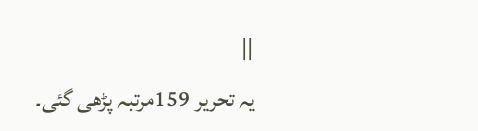||
یہ تحریر 159مرتبہ پڑھی گئی۔